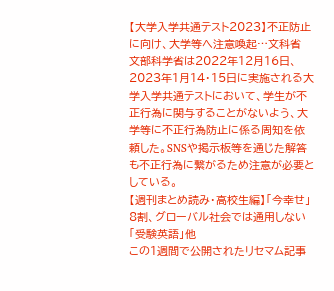【大学入学共通テスト2023】不正防止に向け、大学等へ注意喚起…文科省
文部科学省は2022年12月16日、2023年1月14・15日に実施される大学入学共通テストにおいて、学生が不正行為に関与することがないよう、大学等に不正行為防止に係る周知を依頼した。SNSや掲示板等を通じた解答も不正行為に繋がるため注意が必要としている。
【週刊まとめ読み・高校生編】「今幸せ」8割、グローバル社会では通用しない「受験英語」他
この1週間で公開されたリセマム記事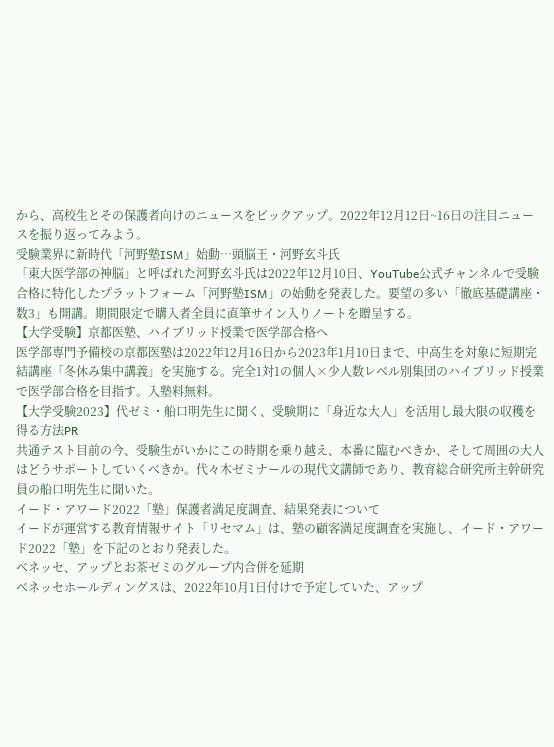から、高校生とその保護者向けのニュースをピックアップ。2022年12月12日~16日の注目ニュースを振り返ってみよう。
受験業界に新時代「河野塾ISM」始動…頭脳王・河野玄斗氏
「東大医学部の神脳」と呼ばれた河野玄斗氏は2022年12月10日、YouTube公式チャンネルで受験合格に特化したプラットフォーム「河野塾ISM」の始動を発表した。要望の多い「徹底基礎講座・数3」も開講。期間限定で購入者全員に直筆サイン入りノートを贈呈する。
【大学受験】京都医塾、ハイブリッド授業で医学部合格へ
医学部専門予備校の京都医塾は2022年12月16日から2023年1月10日まで、中高生を対象に短期完結講座「冬休み集中講義」を実施する。完全1対1の個人×少人数レベル別集団のハイブリッド授業で医学部合格を目指す。入塾料無料。
【大学受験2023】代ゼミ・船口明先生に聞く、受験期に「身近な大人」を活用し最大限の収穫を得る方法PR
共通テスト目前の今、受験生がいかにこの時期を乗り越え、本番に臨むべきか、そして周囲の大人はどうサポートしていくべきか。代々木ゼミナールの現代文講師であり、教育総合研究所主幹研究員の船口明先生に聞いた。
イード・アワード2022「塾」保護者満足度調査、結果発表について
イードが運営する教育情報サイト「リセマム」は、塾の顧客満足度調査を実施し、イード・アワード2022「塾」を下記のとおり発表した。
ベネッセ、アップとお茶ゼミのグループ内合併を延期
ベネッセホールディングスは、2022年10月1日付けで予定していた、アップ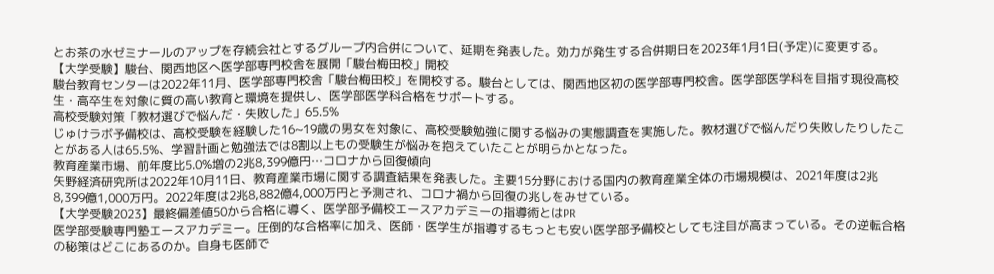とお茶の水ゼミナールのアップを存続会社とするグループ内合併について、延期を発表した。効力が発生する合併期日を2023年1月1日(予定)に変更する。
【大学受験】駿台、関西地区へ医学部専門校舎を展開「駿台梅田校」開校
駿台教育センターは2022年11月、医学部専門校舎「駿台梅田校」を開校する。駿台としては、関西地区初の医学部専門校舎。医学部医学科を目指す現役高校生・高卒生を対象に質の高い教育と環境を提供し、医学部医学科合格をサポートする。
高校受験対策「教材選びで悩んだ・失敗した」65.5%
じゅけラボ予備校は、高校受験を経験した16~19歳の男女を対象に、高校受験勉強に関する悩みの実態調査を実施した。教材選びで悩んだり失敗したりしたことがある人は65.5%、学習計画と勉強法では8割以上もの受験生が悩みを抱えていたことが明らかとなった。
教育産業市場、前年度比5.0%増の2兆8,399億円…コロナから回復傾向
矢野経済研究所は2022年10月11日、教育産業市場に関する調査結果を発表した。主要15分野における国内の教育産業全体の市場規模は、2021年度は2兆8,399億1,000万円。2022年度は2兆8,882億4,000万円と予測され、コロナ禍から回復の兆しをみせている。
【大学受験2023】最終偏差値50から合格に導く、医学部予備校エースアカデミーの指導術とはPR
医学部受験専門塾エースアカデミー。圧倒的な合格率に加え、医師・医学生が指導するもっとも安い医学部予備校としても注目が高まっている。その逆転合格の秘策はどこにあるのか。自身も医師で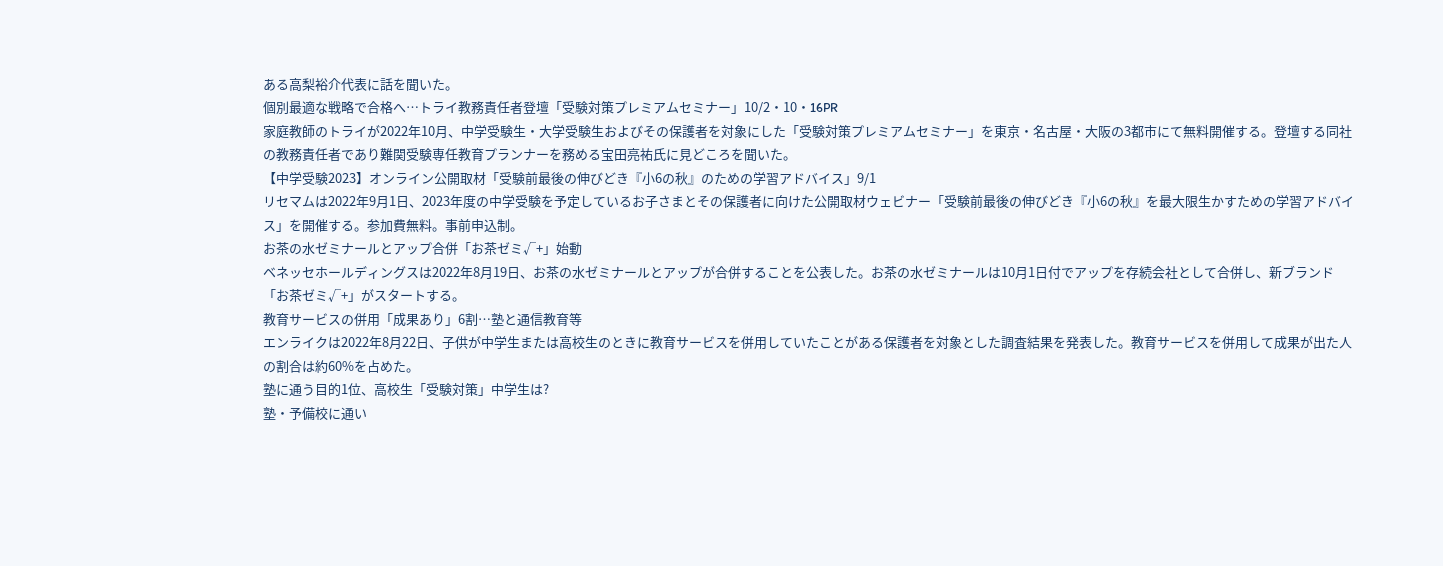ある高梨裕介代表に話を聞いた。
個別最適な戦略で合格へ…トライ教務責任者登壇「受験対策プレミアムセミナー」10/2・10・16PR
家庭教師のトライが2022年10月、中学受験生・大学受験生およびその保護者を対象にした「受験対策プレミアムセミナー」を東京・名古屋・大阪の3都市にて無料開催する。登壇する同社の教務責任者であり難関受験専任教育プランナーを務める宝田亮祐氏に見どころを聞いた。
【中学受験2023】オンライン公開取材「受験前最後の伸びどき『小6の秋』のための学習アドバイス」9/1
リセマムは2022年9月1日、2023年度の中学受験を予定しているお子さまとその保護者に向けた公開取材ウェビナー「受験前最後の伸びどき『小6の秋』を最大限生かすための学習アドバイス」を開催する。参加費無料。事前申込制。
お茶の水ゼミナールとアップ合併「お茶ゼミ√+」始動
ベネッセホールディングスは2022年8月19日、お茶の水ゼミナールとアップが合併することを公表した。お茶の水ゼミナールは10月1日付でアップを存続会社として合併し、新ブランド「お茶ゼミ√+」がスタートする。
教育サービスの併用「成果あり」6割…塾と通信教育等
エンライクは2022年8月22日、子供が中学生または高校生のときに教育サービスを併用していたことがある保護者を対象とした調査結果を発表した。教育サービスを併用して成果が出た人の割合は約60%を占めた。
塾に通う目的1位、高校生「受験対策」中学生は?
塾・予備校に通い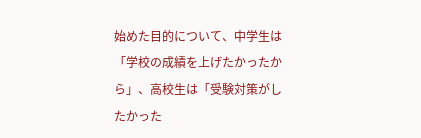始めた目的について、中学生は「学校の成績を上げたかったから」、高校生は「受験対策がしたかった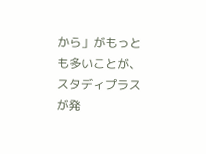から」がもっとも多いことが、スタディプラスが発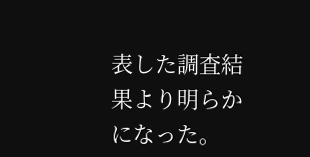表した調査結果より明らかになった。